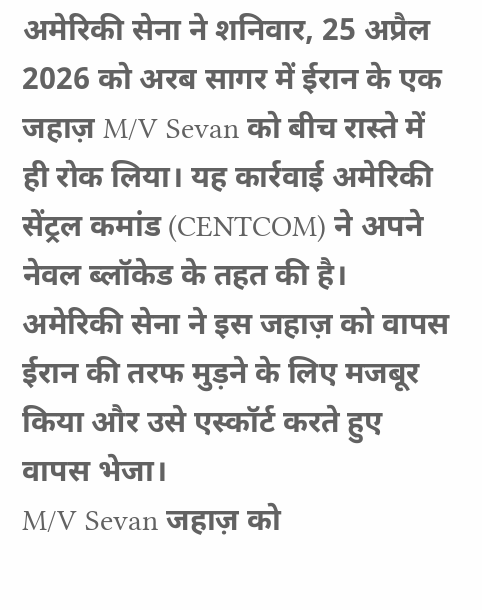अमेरिकी सेना ने शनिवार, 25 अप्रैल 2026 को अरब सागर में ईरान के एक जहाज़ M/V Sevan को बीच रास्ते में ही रोक लिया। यह कार्रवाई अमेरिकी सेंट्रल कमांड (CENTCOM) ने अपने नेवल ब्लॉकेड के तहत की है। अमेरिकी सेना ने इस जहाज़ को वापस ईरान की तरफ मुड़ने के लिए मजबूर किया और उसे एस्कॉर्ट करते हुए वापस भेजा।
M/V Sevan जहाज़ को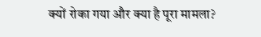क्यों रोका गया और क्या है पूरा मामला?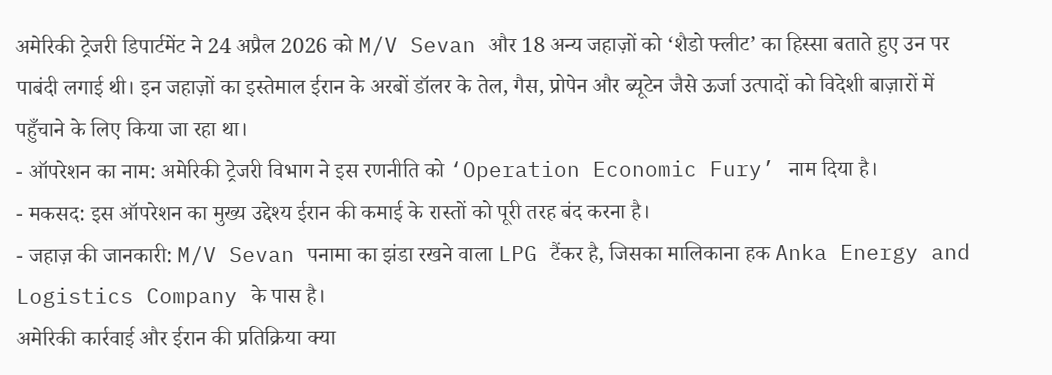अमेरिकी ट्रेजरी डिपार्टमेंट ने 24 अप्रैल 2026 को M/V Sevan और 18 अन्य जहाज़ों को ‘शैडो फ्लीट’ का हिस्सा बताते हुए उन पर पाबंदी लगाई थी। इन जहाज़ों का इस्तेमाल ईरान के अरबों डॉलर के तेल, गैस, प्रोपेन और ब्यूटेन जैसे ऊर्जा उत्पादों को विदेशी बाज़ारों में पहुँचाने के लिए किया जा रहा था।
- ऑपरेशन का नाम: अमेरिकी ट्रेजरी विभाग ने इस रणनीति को ‘Operation Economic Fury’ नाम दिया है।
- मकसद: इस ऑपरेशन का मुख्य उद्देश्य ईरान की कमाई के रास्तों को पूरी तरह बंद करना है।
- जहाज़ की जानकारी: M/V Sevan पनामा का झंडा रखने वाला LPG टैंकर है, जिसका मालिकाना हक Anka Energy and Logistics Company के पास है।
अमेरिकी कार्रवाई और ईरान की प्रतिक्रिया क्या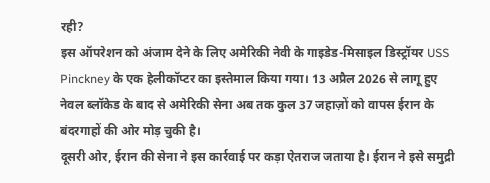रही?
इस ऑपरेशन को अंजाम देने के लिए अमेरिकी नेवी के गाइडेड-मिसाइल डिस्ट्रॉयर USS Pinckney के एक हेलीकॉप्टर का इस्तेमाल किया गया। 13 अप्रैल 2026 से लागू हुए नेवल ब्लॉकेड के बाद से अमेरिकी सेना अब तक कुल 37 जहाज़ों को वापस ईरान के बंदरगाहों की ओर मोड़ चुकी है।
दूसरी ओर, ईरान की सेना ने इस कार्रवाई पर कड़ा ऐतराज जताया है। ईरान ने इसे समुद्री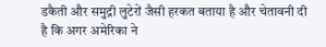डकैती और समुद्री लुटेरों जैसी हरकत बताया है और चेतावनी दी है कि अगर अमेरिका ने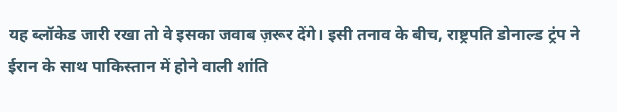यह ब्लॉकेड जारी रखा तो वे इसका जवाब ज़रूर देंगे। इसी तनाव के बीच, राष्ट्रपति डोनाल्ड ट्रंप ने ईरान के साथ पाकिस्तान में होने वाली शांति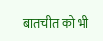बातचीत को भी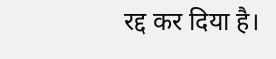रद्द कर दिया है।